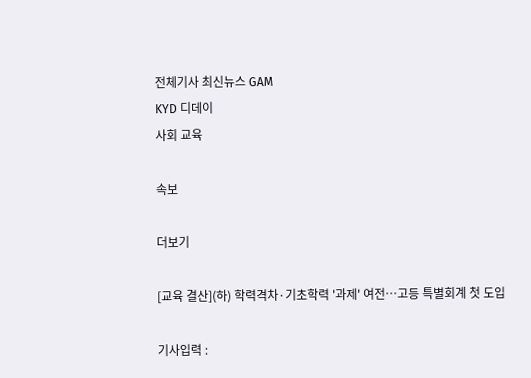전체기사 최신뉴스 GAM
KYD 디데이
사회 교육

속보

더보기

[교육 결산](하) 학력격차·기초학력 '과제' 여전…고등 특별회계 첫 도입

기사입력 :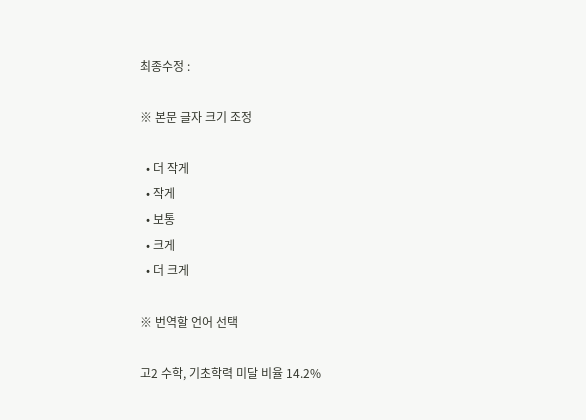최종수정 :

※ 본문 글자 크기 조정

  • 더 작게
  • 작게
  • 보통
  • 크게
  • 더 크게

※ 번역할 언어 선택

고2 수학, 기초학력 미달 비율 14.2%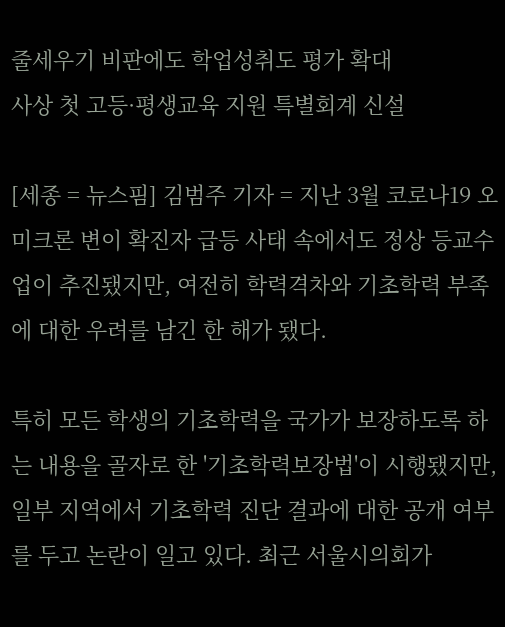줄세우기 비판에도 학업성취도 평가 확대
사상 첫 고등·평생교육 지원 특별회계 신설

[세종 = 뉴스핌] 김범주 기자 = 지난 3월 코로나19 오미크론 변이 확진자 급등 사태 속에서도 정상 등교수업이 추진됐지만, 여전히 학력격차와 기초학력 부족에 대한 우려를 남긴 한 해가 됐다.

특히 모든 학생의 기초학력을 국가가 보장하도록 하는 내용을 골자로 한 '기초학력보장법'이 시행됐지만, 일부 지역에서 기초학력 진단 결과에 대한 공개 여부를 두고 논란이 일고 있다. 최근 서울시의회가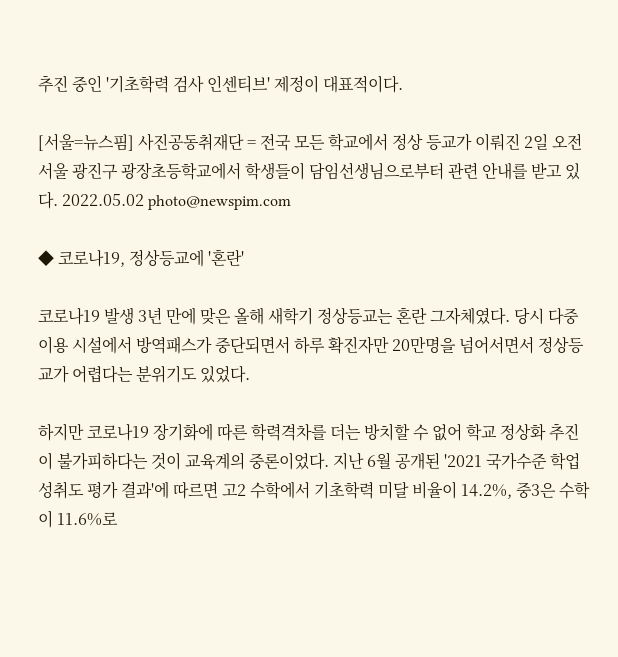추진 중인 '기초학력 검사 인센티브' 제정이 대표적이다.

[서울=뉴스핌] 사진공동취재단 = 전국 모든 학교에서 정상 등교가 이뤄진 2일 오전 서울 광진구 광장초등학교에서 학생들이 담임선생님으로부터 관련 안내를 받고 있다. 2022.05.02 photo@newspim.com

◆ 코로나19, 정상등교에 '혼란'

코로나19 발생 3년 만에 맞은 올해 새학기 정상등교는 혼란 그자체였다. 당시 다중 이용 시설에서 방역패스가 중단되면서 하루 확진자만 20만명을 넘어서면서 정상등교가 어렵다는 분위기도 있었다.

하지만 코로나19 장기화에 따른 학력격차를 더는 방치할 수 없어 학교 정상화 추진이 불가피하다는 것이 교육계의 중론이었다. 지난 6월 공개된 '2021 국가수준 학업성취도 평가 결과'에 따르면 고2 수학에서 기초학력 미달 비율이 14.2%, 중3은 수학이 11.6%로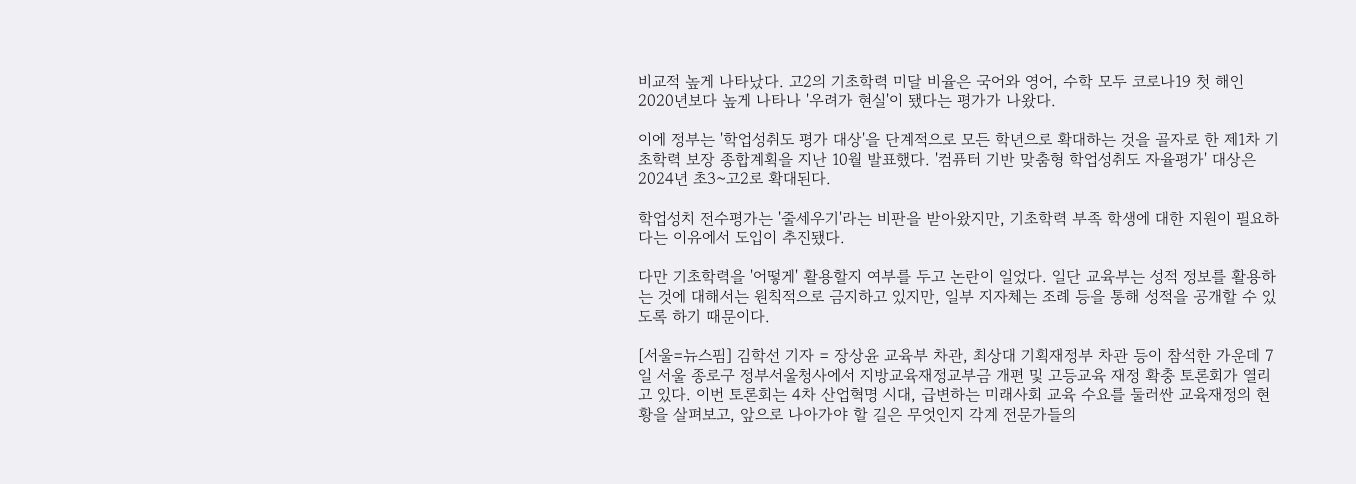비교적 높게 나타났다. 고2의 기초학력 미달 비율은 국어와 영어, 수학 모두 코로나19 첫 해인 2020년보다 높게 나타나 '우려가 현실'이 됐다는 평가가 나왔다.

이에 정부는 '학업성취도 평가 대상'을 단계적으로 모든 학년으로 확대하는 것을 골자로 한 제1차 기초학력 보장 종합계획을 지난 10월 발표했다. '컴퓨터 기반 맞춤형 학업성취도 자율평가' 대상은 2024년 초3~고2로 확대된다.

학업성치 전수평가는 '줄세우기'라는 비판을 받아왔지만, 기초학력 부족 학생에 대한 지원이 필요하다는 이유에서 도입이 추진됐다.

다만 기초학력을 '어떻게' 활용할지 여부를 두고 논란이 일었다. 일단 교육부는 성적 정보를 활용하는 것에 대해서는 원칙적으로 금지하고 있지만, 일부 지자체는 조례 등을 통해 성적을 공개할 수 있도록 하기 때문이다.

[서울=뉴스핌] 김학선 기자 = 장상윤 교육부 차관, 최상대 기획재정부 차관 등이 참석한 가운데 7일 서울 종로구 정부서울청사에서 지방교육재정교부금 개편 및 고등교육 재정 확충 토론회가 열리고 있다. 이번 토론회는 4차 산업혁명 시대, 급변하는 미래사회 교육 수요를 둘러싼 교육재정의 현황을 살펴보고, 앞으로 나아가야 할 길은 무엇인지 각계 전문가들의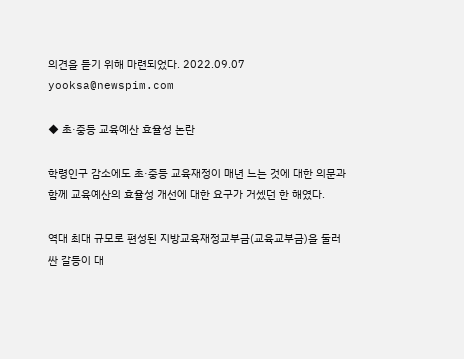의견을 듣기 위해 마련되었다. 2022.09.07 yooksa@newspim.com

◆ 초·중등 교육예산 효율성 논란

학령인구 감소에도 초·중등 교육재정이 매년 느는 것에 대한 의문과 함께 교육예산의 효율성 개선에 대한 요구가 거셌던 한 해였다.

역대 최대 규모로 편성된 지방교육재정교부금(교육교부금)을 둘러싼 갈등이 대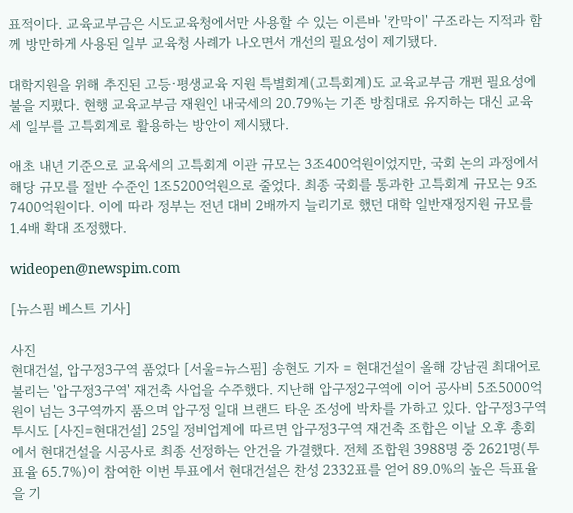표적이다. 교육교부금은 시도교육청에서만 사용할 수 있는 이른바 '칸막이' 구조라는 지적과 함께 방만하게 사용된 일부 교육청 사례가 나오면서 개선의 필요성이 제기됐다.

대학지원을 위해 추진된 고등·평생교육 지원 특별회계(고특회계)도 교육교부금 개편 필요성에 불을 지폈다. 현행 교육교부금 재원인 내국세의 20.79%는 기존 방침대로 유지하는 대신 교육세 일부를 고특회계로 활용하는 방안이 제시됐다.

애초 내년 기준으로 교육세의 고특회계 이관 규모는 3조400억원이었지만, 국회 논의 과정에서 해당 규모를 절반 수준인 1조5200억원으로 줄었다. 최종 국회를 통과한 고특회계 규모는 9조7400억원이다. 이에 따라 정부는 전년 대비 2배까지 늘리기로 했던 대학 일반재정지원 규모를 1.4배 확대 조정했다.

wideopen@newspim.com

[뉴스핌 베스트 기사]

사진
현대건설, 압구정3구역 품었다 [서울=뉴스핌] 송현도 기자 = 현대건설이 올해 강남권 최대어로 불리는 '압구정3구역' 재건축 사업을 수주했다. 지난해 압구정2구역에 이어 공사비 5조5000억원이 넘는 3구역까지 품으며 압구정 일대 브랜드 타운 조성에 박차를 가하고 있다. 압구정3구역 투시도 [사진=현대건설] 25일 정비업계에 따르면 압구정3구역 재건축 조합은 이날 오후 총회에서 현대건설을 시공사로 최종 선정하는 안건을 가결했다. 전체 조합원 3988명 중 2621명(투표율 65.7%)이 참여한 이번 투표에서 현대건설은 찬성 2332표를 얻어 89.0%의 높은 득표율을 기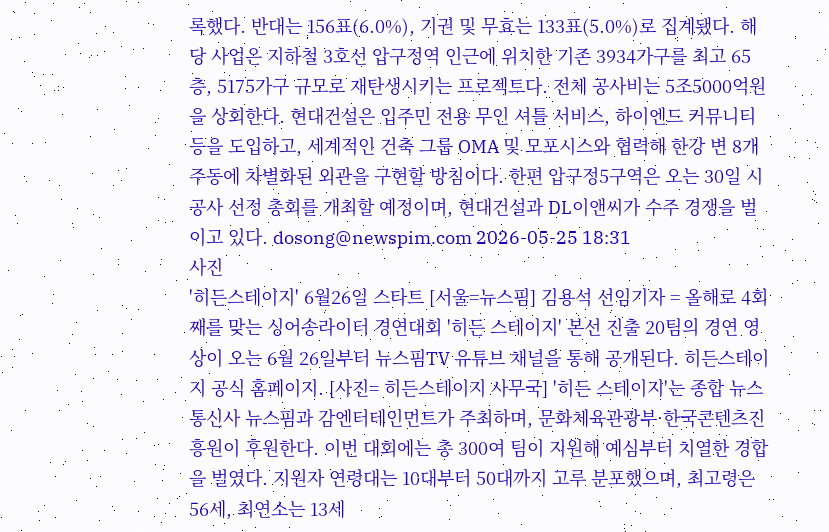록했다. 반대는 156표(6.0%), 기권 및 무효는 133표(5.0%)로 집계됐다. 해당 사업은 지하철 3호선 압구정역 인근에 위치한 기존 3934가구를 최고 65층, 5175가구 규모로 재탄생시키는 프로젝트다. 전체 공사비는 5조5000억원을 상회한다. 현대건설은 입주민 전용 무인 셔틀 서비스, 하이엔드 커뮤니티 등을 도입하고, 세계적인 건축 그룹 OMA 및 모포시스와 협력해 한강 변 8개주동에 차별화된 외관을 구현할 방침이다. 한편 압구정5구역은 오는 30일 시공사 선정 총회를 개최할 예정이며, 현대건설과 DL이앤씨가 수주 경쟁을 벌이고 있다. dosong@newspim.com 2026-05-25 18:31
사진
'히든스테이지' 6월26일 스타트 [서울=뉴스핌] 김용석 선임기자 = 올해로 4회째를 맞는 싱어송라이터 경연대회 '히든 스테이지' 본선 진출 20팀의 경연 영상이 오는 6월 26일부터 뉴스핌TV 유튜브 채널을 통해 공개된다. 히든스테이지 공식 홈페이지. [사진= 히든스테이지 사무국] '히든 스테이지'는 종합 뉴스 통신사 뉴스핌과 감엔터테인먼트가 주최하며, 문화체육관광부·한국콘텐츠진흥원이 후원한다. 이번 대회에는 총 300여 팀이 지원해 예심부터 치열한 경합을 벌였다. 지원자 연령대는 10대부터 50대까지 고루 분포했으며, 최고령은 56세, 최연소는 13세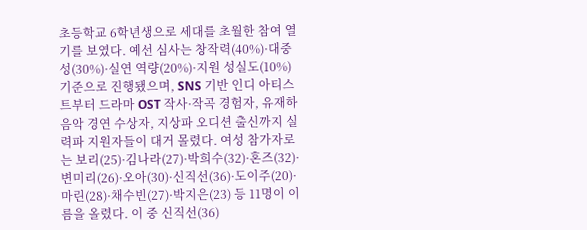초등학교 6학년생으로 세대를 초월한 참여 열기를 보였다. 예선 심사는 창작력(40%)·대중성(30%)·실연 역량(20%)·지원 성실도(10%) 기준으로 진행됐으며, SNS 기반 인디 아티스트부터 드라마 OST 작사·작곡 경험자, 유재하 음악 경연 수상자, 지상파 오디션 출신까지 실력파 지원자들이 대거 몰렸다. 여성 참가자로는 보리(25)·김나라(27)·박희수(32)·혼즈(32)·변미리(26)·오아(30)·신직선(36)·도이주(20)·마린(28)·채수빈(27)·박지은(23) 등 11명이 이름을 올렸다. 이 중 신직선(36)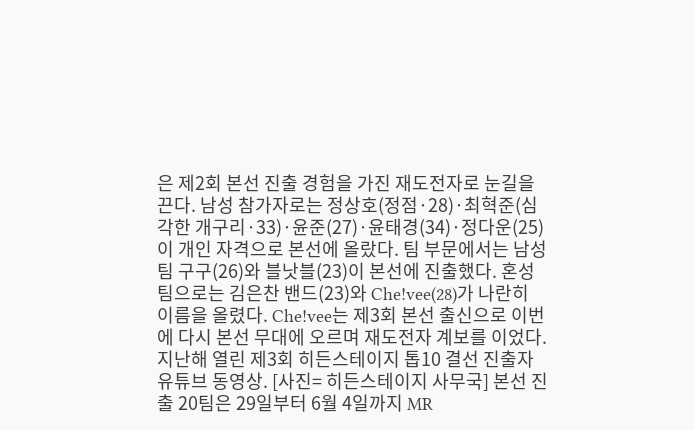은 제2회 본선 진출 경험을 가진 재도전자로 눈길을 끈다. 남성 참가자로는 정상호(정점·28)·최혁준(심각한 개구리·33)·윤준(27)·윤태경(34)·정다운(25)이 개인 자격으로 본선에 올랐다. 팀 부문에서는 남성 팀 구구(26)와 블낫블(23)이 본선에 진출했다. 혼성 팀으로는 김은찬 밴드(23)와 Che!vee(28)가 나란히 이름을 올렸다. Che!vee는 제3회 본선 출신으로 이번에 다시 본선 무대에 오르며 재도전자 계보를 이었다. 지난해 열린 제3회 히든스테이지 톱10 결선 진출자 유튜브 동영상. [사진= 히든스테이지 사무국] 본선 진출 20팀은 29일부터 6월 4일까지 MR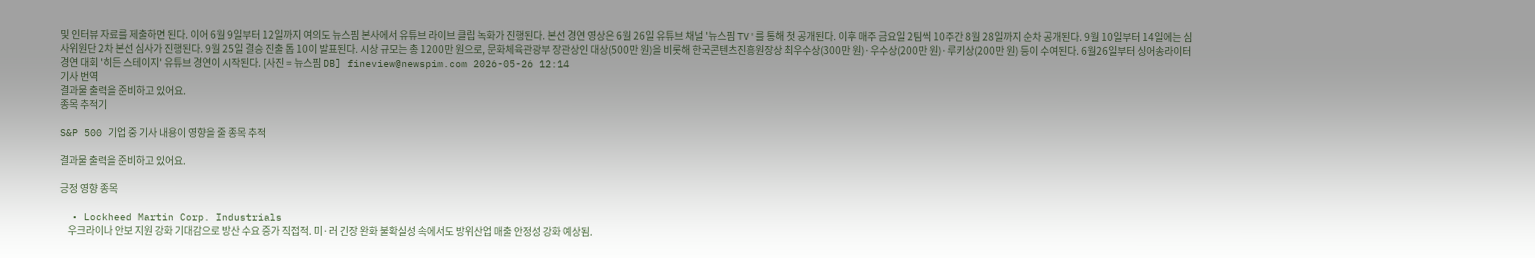및 인터뷰 자료를 제출하면 된다. 이어 6월 9일부터 12일까지 여의도 뉴스핌 본사에서 유튜브 라이브 클립 녹화가 진행된다. 본선 경연 영상은 6월 26일 유튜브 채널 '뉴스핌 TV'를 통해 첫 공개된다. 이후 매주 금요일 2팀씩 10주간 8월 28일까지 순차 공개된다. 9월 10일부터 14일에는 심사위원단 2차 본선 심사가 진행된다. 9월 25일 결승 진출 톱 10이 발표된다. 시상 규모는 총 1200만 원으로, 문화체육관광부 장관상인 대상(500만 원)을 비롯해 한국콘텐츠진흥원장상 최우수상(300만 원)·우수상(200만 원)·루키상(200만 원) 등이 수여된다. 6월26일부터 싱어송라이터 경연 대회 '히든 스테이지' 유튜브 경연이 시작된다. [사진 = 뉴스핌 DB] fineview@newspim.com 2026-05-26 12:14
기사 번역
결과물 출력을 준비하고 있어요.
종목 추적기

S&P 500 기업 중 기사 내용이 영향을 줄 종목 추적

결과물 출력을 준비하고 있어요.

긍정 영향 종목

  • Lockheed Martin Corp. Industrials
    우크라이나 안보 지원 강화 기대감으로 방산 수요 증가 직접적. 미·러 긴장 완화 불확실성 속에서도 방위산업 매출 안정성 강화 예상됨.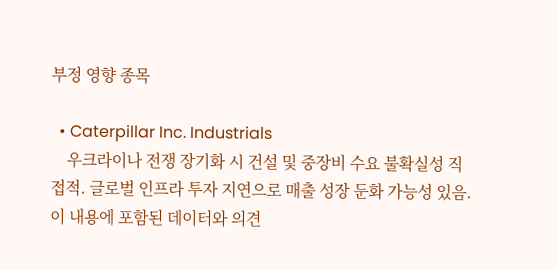부정 영향 종목

  • Caterpillar Inc. Industrials
    우크라이나 전쟁 장기화 시 건설 및 중장비 수요 불확실성 직접적. 글로벌 인프라 투자 지연으로 매출 성장 둔화 가능성 있음.
이 내용에 포함된 데이터와 의견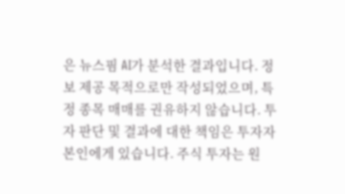은 뉴스핌 AI가 분석한 결과입니다. 정보 제공 목적으로만 작성되었으며, 특정 종목 매매를 권유하지 않습니다. 투자 판단 및 결과에 대한 책임은 투자자 본인에게 있습니다. 주식 투자는 원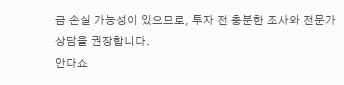금 손실 가능성이 있으므로, 투자 전 충분한 조사와 전문가 상담을 권장합니다.
안다쇼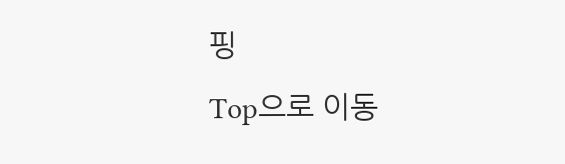핑
Top으로 이동